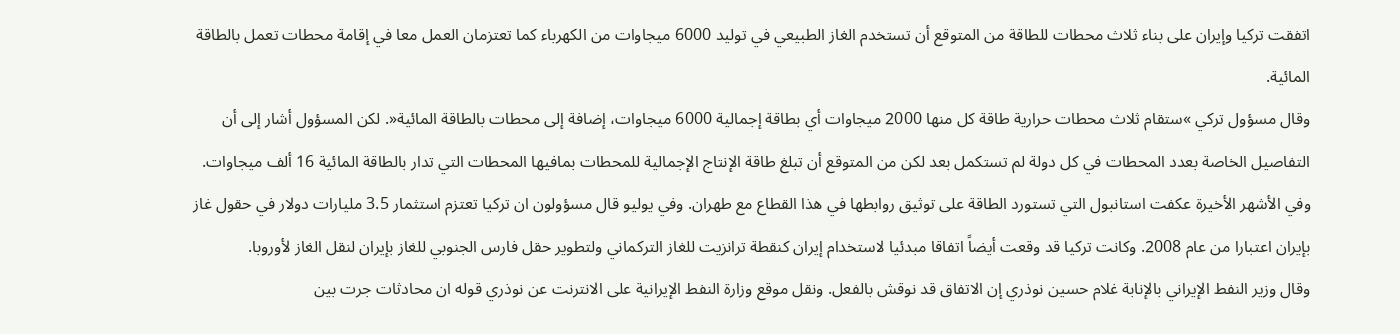اتفقت تركيا وإيران على بناء ثلاث محطات للطاقة من المتوقع أن تستخدم الغاز الطبيعي في توليد 6000 ميجاوات من الكهرباء كما تعتزمان العمل معا في إقامة محطات تعمل بالطاقة المائية.
وقال مسؤول تركي »ستقام ثلاث محطات حرارية طاقة كل منها 2000 ميجاوات أي بطاقة إجمالية 6000 ميجاوات، إضافة إلى محطات بالطاقة المائية«. لكن المسؤول أشار إلى أن التفاصيل الخاصة بعدد المحطات في كل دولة لم تستكمل بعد لكن من المتوقع أن تبلغ طاقة الإنتاج الإجمالية للمحطات بمافيها المحطات التي تدار بالطاقة المائية 16 ألف ميجاوات.
وفي الأشهر الأخيرة عكفت استانبول التي تستورد الطاقة على توثيق روابطها في هذا القطاع مع طهران. وفي يوليو قال مسؤولون ان تركيا تعتزم استثمار 3.5 مليارات دولار في حقول غاز بإيران اعتبارا من عام 2008. وكانت تركيا قد وقعت أيضاً اتفاقا مبدئيا لاستخدام إيران كنقطة ترانزيت للغاز التركماني ولتطوير حقل فارس الجنوبي للغاز بإيران لنقل الغاز لأوروبا.
وقال وزير النفط الإيراني بالإنابة غلام حسين نوذري إن الاتفاق قد نوقش بالفعل. ونقل موقع وزارة النفط الإيرانية على الانترنت عن نوذري قوله ان محادثات جرت بين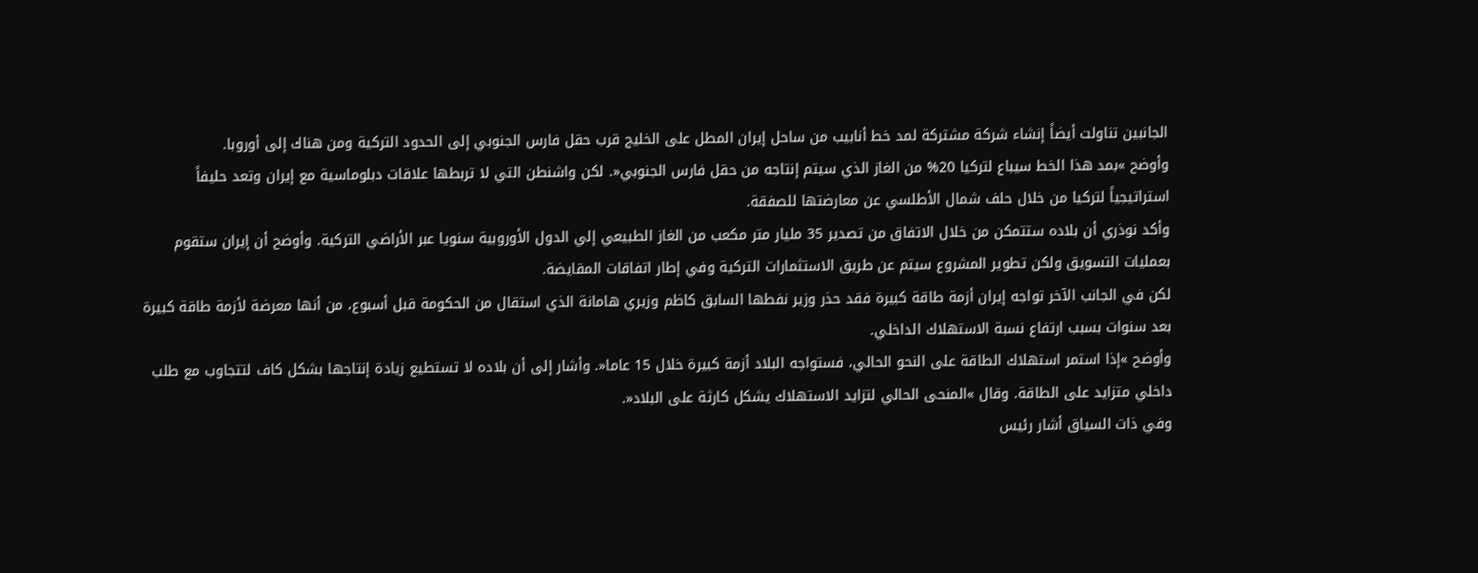الجانبين تناولت أيضاً إنشاء شركة مشتركة لمد خط أنابيب من ساحل إيران المطل على الخليج قرب حقل فارس الجنوبي إلى الحدود التركية ومن هناك إلى أوروبا.
وأوضح »بمد هذا الخط سيباع لتركيا 20% من الغاز الذي سيتم إنتاجه من حقل فارس الجنوبي«. لكن واشنطن التي لا تربطها علاقات دبلوماسية مع إيران وتعد حليفاً استراتيجياً لتركيا من خلال حلف شمال الأطلسي عن معارضتها للصفقة.
وأكد نوذري أن بلاده ستتمكن من خلال الاتفاق من تصدير 35 مليار متر مكعب من الغاز الطبيعي إلي الدول الأوروبية سنويا عبر الأراضي التركية. وأوضح أن إيران ستقوم بعمليات التسويق ولكن تطوير المشروع سيتم عن طريق الاستثمارات التركية وفي إطار اتفاقات المقايضة.
لكن في الجانب الآخر تواجه إيران أزمة طاقة كبيرة فقد حذر وزير نفطها السابق كاظم وزيري هامانة الذي استقال من الحكومة قبل أسبوع، من أنها معرضة لأزمة طاقة كبيرة بعد سنوات بسبب ارتفاع نسبة الاستهلاك الداخلي.
وأوضح »إذا استمر استهلاك الطاقة على النحو الحالي، فستواجه البلاد أزمة كبيرة خلال 15 عاما«. وأشار إلى أن بلاده لا تستطيع زيادة إنتاجها بشكل كاف لتتجاوب مع طلب داخلي متزايد على الطاقة. وقال »المنحى الحالي لتزايد الاستهلاك يشكل كارثة على البلاد«.
وفي ذات السياق أشار رئيس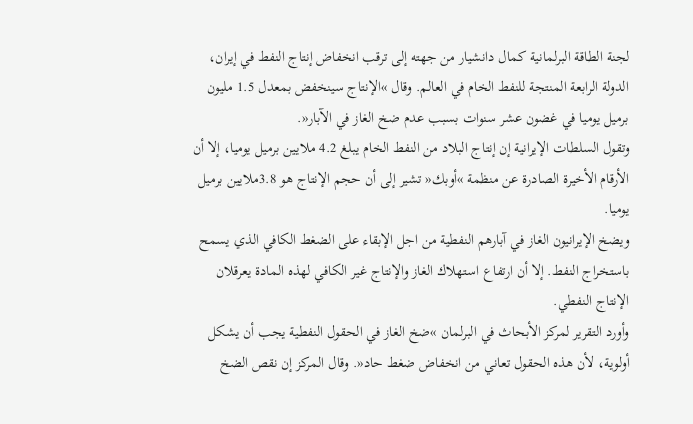لجنة الطاقة البرلمانية كمال دانشيار من جهته إلى ترقب انخفاض إنتاج النفط في إيران، الدولة الرابعة المنتجة للنفط الخام في العالم. وقال »الإنتاج سينخفض بمعدل 1.5 مليون برميل يوميا في غضون عشر سنوات بسبب عدم ضخ الغاز في الآبار«.
وتقول السلطات الإيرانية إن إنتاج البلاد من النفط الخام يبلغ 4.2 ملايين برميل يوميا، إلا أن الأرقام الأخيرة الصادرة عن منظمة »أوبك« تشير إلى أن حجم الإنتاج هو 3.8ملايين برميل يوميا.
ويضخ الإيرانيون الغاز في آبارهم النفطية من اجل الإبقاء على الضغط الكافي الذي يسمح باستخراج النفط. إلا أن ارتفاع استهلاك الغاز والإنتاج غير الكافي لهذه المادة يعرقلان الإنتاج النفطي.
وأورد التقرير لمركز الأبحاث في البرلمان »ضخ الغاز في الحقول النفطية يجب أن يشكل أولوية، لأن هذه الحقول تعاني من انخفاض ضغط حاد«. وقال المركز إن نقص الضخ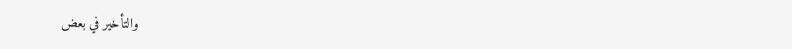والتأخير في بعض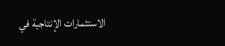الاستثمارات الإنتاجية في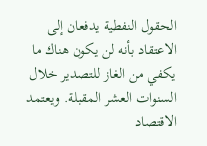الحقول النفطية يدفعان إلى الاعتقاد بأنه لن يكون هناك ما يكفي من الغاز للتصدير خلال السنوات العشر المقبلة. ويعتمد الاقتصاد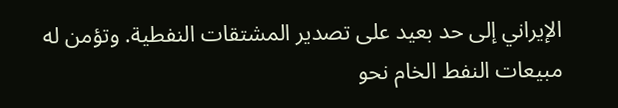الإيراني إلى حد بعيد على تصدير المشتقات النفطية. وتؤمن له مبيعات النفط الخام نحو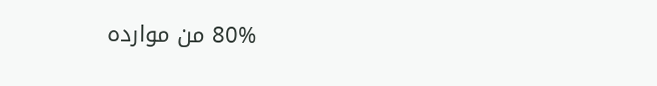80% من موارده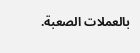بالعملات الصعبة.